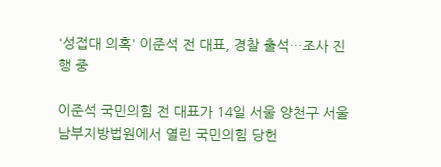'성접대 의혹' 이준석 전 대표, 경찰 출석…조사 진행 중

이준석 국민의힘 전 대표가 14일 서울 양천구 서울남부지방법원에서 열린 국민의힘 당헌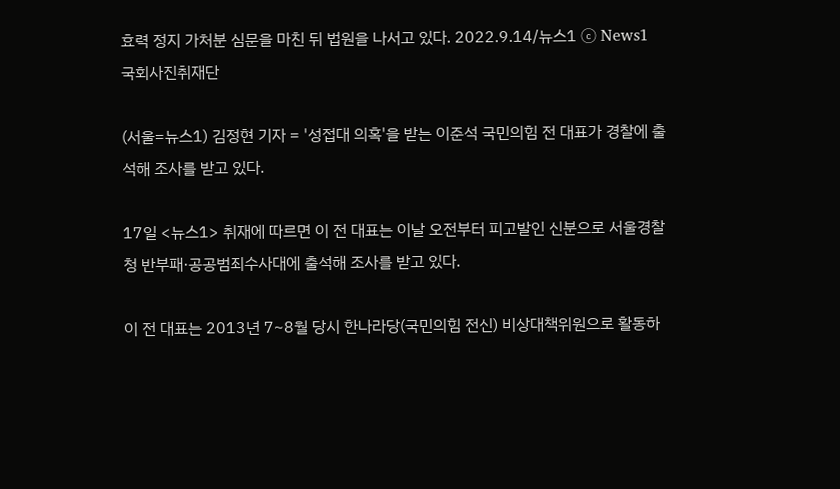효력 정지 가처분 심문을 마친 뒤 법원을 나서고 있다. 2022.9.14/뉴스1 ⓒ News1 국회사진취재단

(서울=뉴스1) 김정현 기자 = '성접대 의혹'을 받는 이준석 국민의힘 전 대표가 경찰에 출석해 조사를 받고 있다.

17일 <뉴스1> 취재에 따르면 이 전 대표는 이날 오전부터 피고발인 신분으로 서울경찰청 반부패·공공범죄수사대에 출석해 조사를 받고 있다.

이 전 대표는 2013년 7~8월 당시 한나라당(국민의힘 전신) 비상대책위원으로 활동하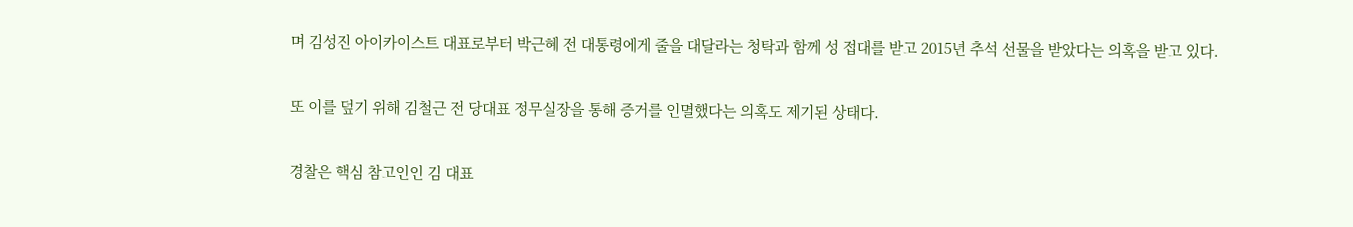며 김성진 아이카이스트 대표로부터 박근혜 전 대통령에게 줄을 대달라는 청탁과 함께 성 접대를 받고 2015년 추석 선물을 받았다는 의혹을 받고 있다.

또 이를 덮기 위해 김철근 전 당대표 정무실장을 통해 증거를 인멸했다는 의혹도 제기된 상태다.

경찰은 핵심 참고인인 김 대표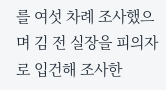를 여섯 차례 조사했으며 김 전 실장을 피의자로 입건해 조사한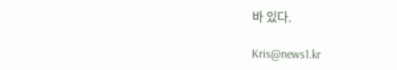바 있다.

Kris@news1.kr